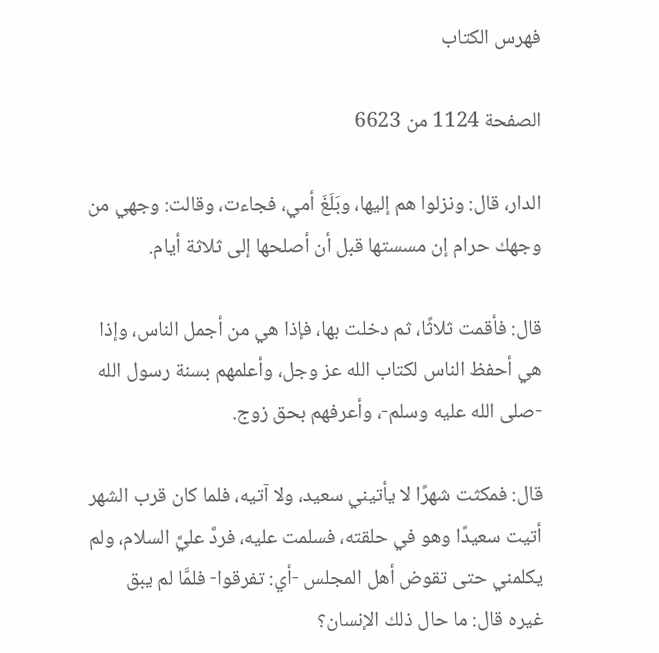فهرس الكتاب

الصفحة 1124 من 6623

الدار، قال: ونزلوا هم إليها، وبَلَغَ أمي، فجاءت، وقالت: وجهي من وجهك حرام إن مسستها قبل أن أصلحها إلى ثلاثة أيام.

قال: فأقمت ثلاثًا، ثم دخلت بها، فإذا هي من أجمل الناس، وإذا هي أحفظ الناس لكتاب الله عز وجل، وأعلمهم بسنة رسول الله -صلى الله عليه وسلم-، وأعرفهم بحق زوج.

قال: فمكثت شهرًا لا يأتيني سعيد، ولا آتيه، فلما كان قرب الشهر أتيت سعيدًا وهو في حلقته، فسلمت عليه، فردَّ عليَّ السلام، ولم يكلمني حتى تقوض أهل المجلس -أي: تفرقوا- فلمَّا لم يبق غيره قال: ما حال ذلك الإنسان؟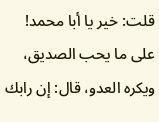قلت: خير يا أبا محمد! على ما يحب الصديق، ويكره العدو، قال: إن رابك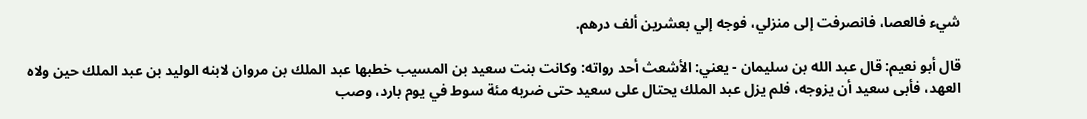شيء فالعصا، فانصرفت إلى منزلي، فوجه إلي بعشرين ألف درهم.

قال أبو نعيم: قال عبد الله بن سليمان - يعني: الأشعث أحد رواته: وكانت بنت سعيد بن المسيب خطبها عبد الملك بن مروان لابنه الوليد بن عبد الملك حين ولاه العهد، فأبى سعيد أن يزوجه، فلم يزل عبد الملك يحتال على سعيد حتى ضربه مئة سوط في يوم بارد، وصب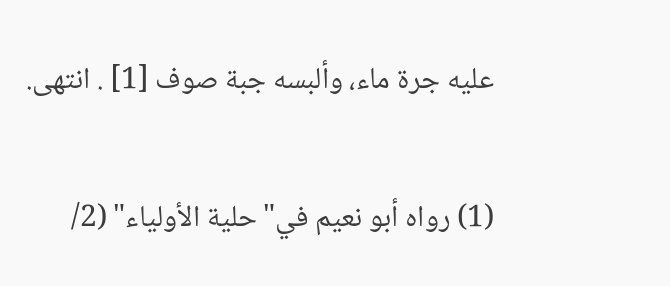عليه جرة ماء، وألبسه جبة صوف [1] . انتهى.

(1) رواه أبو نعيم في"حلية الأولياء" (2/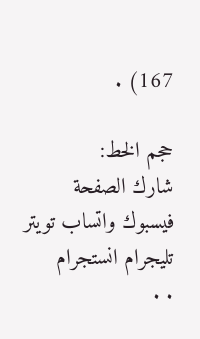167) .

حجم الخط:
شارك الصفحة
فيسبوك واتساب تويتر تليجرام انستجرام
. .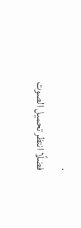.
فضلًا انتظر تحميل الصوت